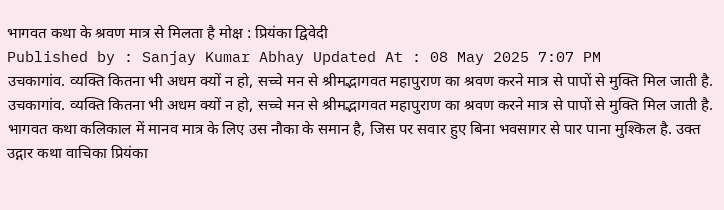भागवत कथा के श्रवण मात्र से मिलता है मोक्ष : प्रियंका द्विवेदी
Published by : Sanjay Kumar Abhay Updated At : 08 May 2025 7:07 PM
उचकागांव. व्यक्ति कितना भी अधम क्यों न हो, सच्चे मन से श्रीमद्भागवत महापुराण का श्रवण करने मात्र से पापों से मुक्ति मिल जाती है.
उचकागांव. व्यक्ति कितना भी अधम क्यों न हो, सच्चे मन से श्रीमद्भागवत महापुराण का श्रवण करने मात्र से पापों से मुक्ति मिल जाती है. भागवत कथा कलिकाल में मानव मात्र के लिए उस नौका के समान है, जिस पर सवार हुए बिना भवसागर से पार पाना मुश्किल है. उक्त उद्गार कथा वाचिका प्रियंका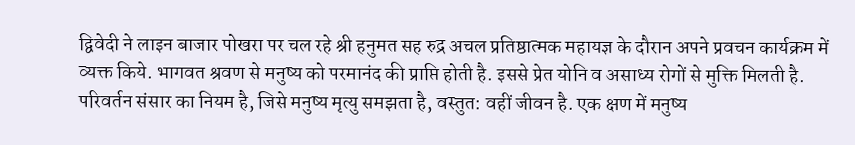द्विवेदी ने लाइन बाजार पोखरा पर चल रहे श्री हनुमत सह रुद्र अचल प्रतिष्ठात्मक महायज्ञ के दौरान अपने प्रवचन कार्यक्रम में व्यक्त किये. भागवत श्रवण से मनुष्य को परमानंद की प्राप्ति होती है. इससे प्रेत योनि व असाध्य रोगों से मुक्ति मिलती है. परिवर्तन संसार का नियम है, जिसे मनुष्य मृत्यु समझता है, वस्तुत: वहीं जीवन है. एक क्षण में मनुष्य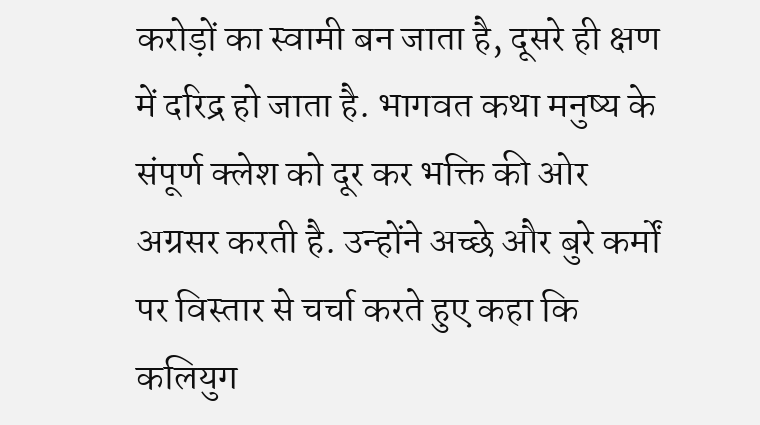करोड़ों का स्वामी बन जाता है, दूसरे ही क्षण में दरिद्र हो जाता है. भागवत कथा मनुष्य के संपूर्ण क्लेश को दूर कर भक्ति की ओर अग्रसर करती है. उन्होंने अच्छे और बुरे कर्मों पर विस्तार से चर्चा करते हुए कहा कि कलियुग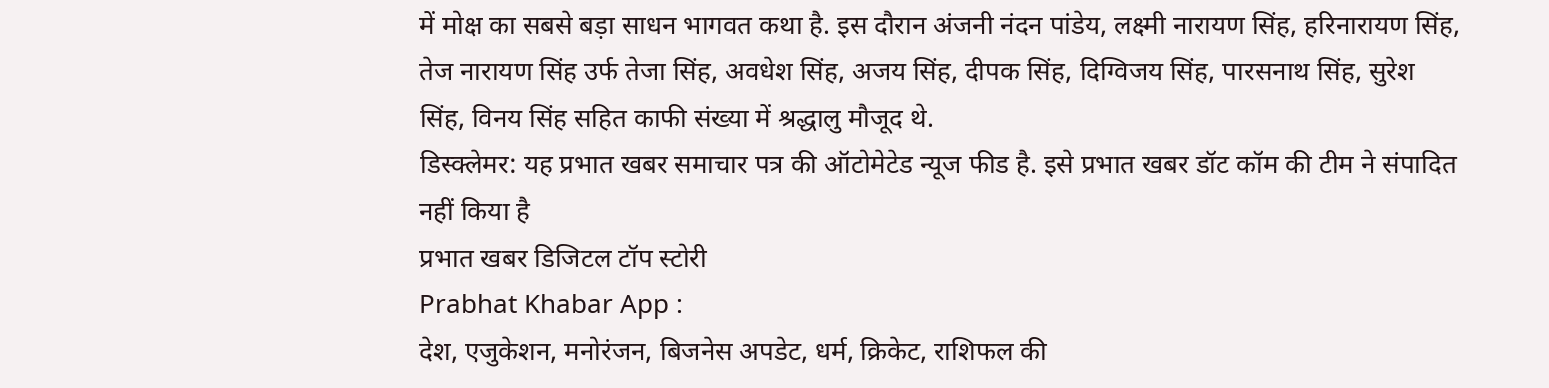में मोक्ष का सबसे बड़ा साधन भागवत कथा है. इस दौरान अंजनी नंदन पांडेय, लक्ष्मी नारायण सिंह, हरिनारायण सिंह, तेज नारायण सिंह उर्फ तेजा सिंह, अवधेश सिंह, अजय सिंह, दीपक सिंह, दिग्विजय सिंह, पारसनाथ सिंह, सुरेश सिंह, विनय सिंह सहित काफी संख्या में श्रद्धालु मौजूद थे.
डिस्क्लेमर: यह प्रभात खबर समाचार पत्र की ऑटोमेटेड न्यूज फीड है. इसे प्रभात खबर डॉट कॉम की टीम ने संपादित नहीं किया है
प्रभात खबर डिजिटल टॉप स्टोरी
Prabhat Khabar App :
देश, एजुकेशन, मनोरंजन, बिजनेस अपडेट, धर्म, क्रिकेट, राशिफल की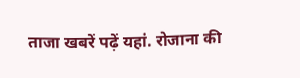ताजा खबरें पढ़ें यहां. रोजाना की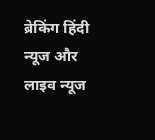ब्रेकिंग हिंदी न्यूज और लाइव न्यूज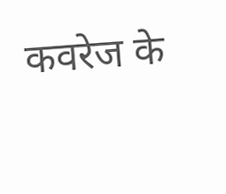कवरेज के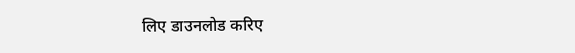लिए डाउनलोड करिए